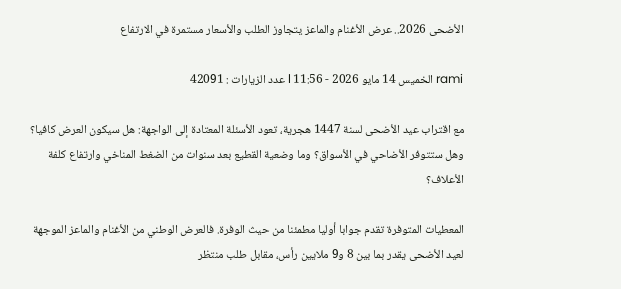الأضحى 2026.. عرض الأغنام والماعز يتجاوز الطلب والأسعار مستمرة في الارتفاع

rami الخميس 14 مايو 2026 - 11:56 l عدد الزيارات : 42091

مع اقتراب عيد الأضحى لسنة 1447 هجرية، تعود الأسئلة المعتادة إلى الواجهة: هل سيكون العرض كافيا؟ وهل ستتوفر الأضاحي في الأسواق؟ وما وضعية القطيع بعد سنوات من الضغط المناخي وارتفاع كلفة الأعلاف؟

المعطيات المتوفرة تقدم جوابا أوليا مطمئنا من حيث الوفرة. فالعرض الوطني من الأغنام والماعز الموجهة لعيد الأضحى يقدر بما بين 8 و9 ملايين رأس، مقابل طلب منتظر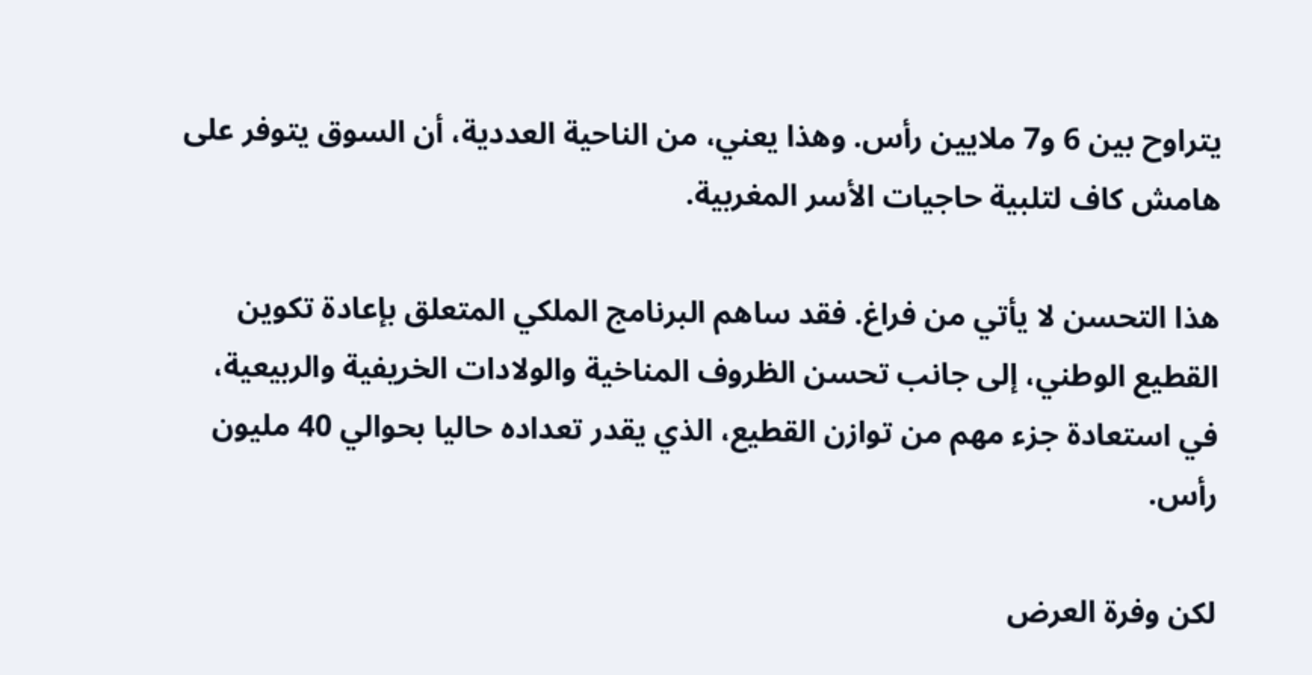يتراوح بين 6 و7 ملايين رأس. وهذا يعني، من الناحية العددية، أن السوق يتوفر على هامش كاف لتلبية حاجيات الأسر المغربية.

هذا التحسن لا يأتي من فراغ. فقد ساهم البرنامج الملكي المتعلق بإعادة تكوين القطيع الوطني، إلى جانب تحسن الظروف المناخية والولادات الخريفية والربيعية، في استعادة جزء مهم من توازن القطيع، الذي يقدر تعداده حاليا بحوالي 40 مليون رأس.

لكن وفرة العرض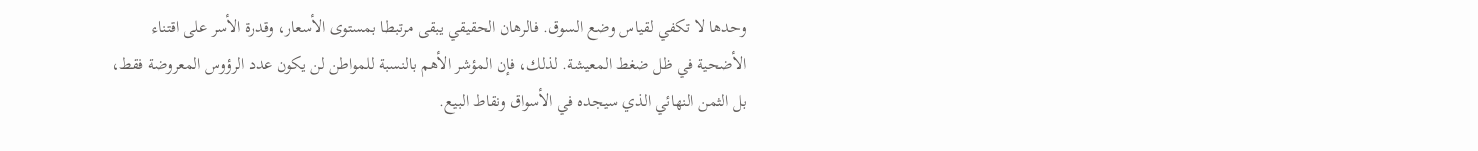وحدها لا تكفي لقياس وضع السوق. فالرهان الحقيقي يبقى مرتبطا بمستوى الأسعار، وقدرة الأسر على اقتناء الأضحية في ظل ضغط المعيشة. لذلك، فإن المؤشر الأهم بالنسبة للمواطن لن يكون عدد الرؤوس المعروضة فقط، بل الثمن النهائي الذي سيجده في الأسواق ونقاط البيع.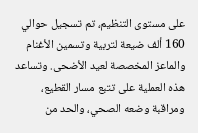على مستوى التنظيم، تم تسجيل حوالي 160 ألف ضيعة لتربية وتسمين الأغنام والماعز المخصصة لعيد الأضحى. وتساعد هذه العملية على تتبع مسار القطيع، ومراقبة وضعه الصحي، والحد من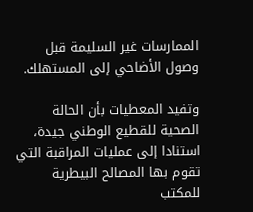الممارسات غير السليمة قبل وصول الأضاحي إلى المستهلك.

وتفيد المعطيات بأن الحالة الصحية للقطيع الوطني جيدة، استنادا إلى عمليات المراقبة التي تقوم بها المصالح البيطرية للمكتب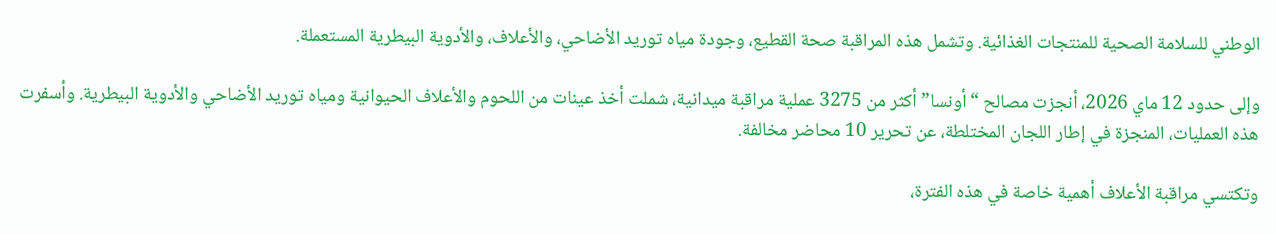الوطني للسلامة الصحية للمنتجات الغذائية. وتشمل هذه المراقبة صحة القطيع، وجودة مياه توريد الأضاحي، والأعلاف، والأدوية البيطرية المستعملة.

وإلى حدود 12 ماي 2026، أنجزت مصالح “أونسا” أكثر من 3275 عملية مراقبة ميدانية، شملت أخذ عينات من اللحوم والأعلاف الحيوانية ومياه توريد الأضاحي والأدوية البيطرية. وأسفرت هذه العمليات، المنجزة في إطار اللجان المختلطة، عن تحرير 10 محاضر مخالفة.

وتكتسي مراقبة الأعلاف أهمية خاصة في هذه الفترة،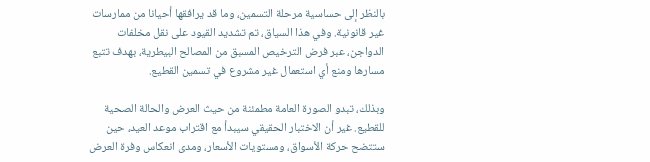بالنظر إلى حساسية مرحلة التسمين، وما قد يرافقها أحيانا من ممارسات غير قانونية. وفي هذا السياق، تم تشديد القيود على نقل مخلفات الدواجن، عبر فرض الترخيص المسبق من المصالح البيطرية، بهدف تتبع مسارها ومنع أي استعمال غير مشروع في تسمين القطيع.

وبذلك، تبدو الصورة العامة مطمئنة من حيث العرض والحالة الصحية للقطيع. غير أن الاختبار الحقيقي سيبدأ مع اقتراب موعد العيد، حين ستتضح حركة الأسواق، ومستويات الأسعار، ومدى انعكاس وفرة العرض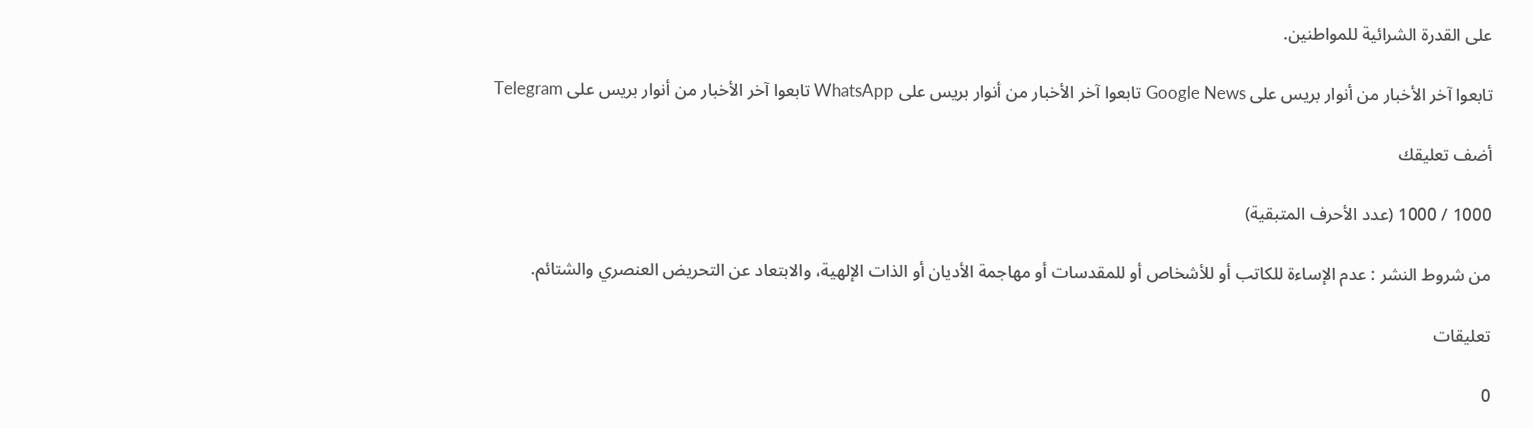على القدرة الشرائية للمواطنين.

تابعوا آخر الأخبار من أنوار بريس على Google News تابعوا آخر الأخبار من أنوار بريس على WhatsApp تابعوا آخر الأخبار من أنوار بريس على Telegram

أضف تعليقك

1000 / 1000 (عدد الأحرف المتبقية)

من شروط النشر : عدم الإساءة للكاتب أو للأشخاص أو للمقدسات أو مهاجمة الأديان أو الذات الإلهية، والابتعاد عن التحريض العنصري والشتائم.

تعليقات

0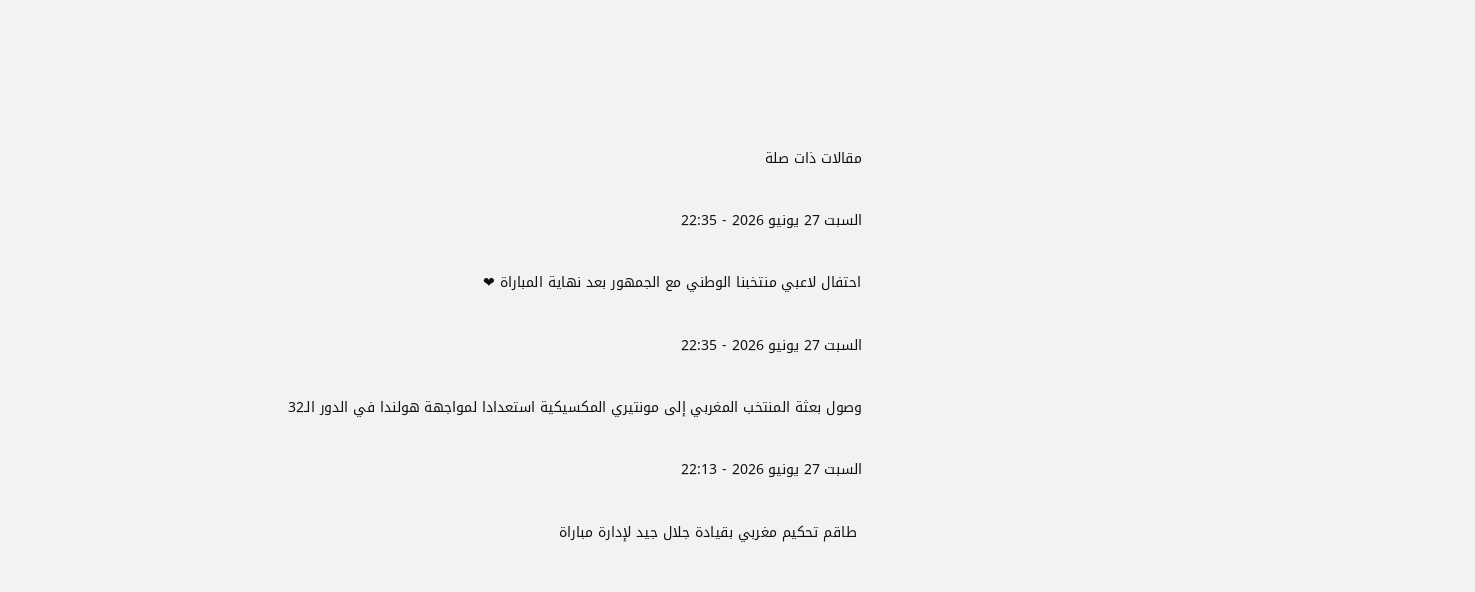مقالات ذات صلة

السبت 27 يونيو 2026 - 22:35

احتفال لاعبي منتخبنا الوطني مع الجمهور بعد نهاية المباراة ❤

السبت 27 يونيو 2026 - 22:35

وصول بعثة المنتخب المغربي إلى مونتيري المكسيكية استعدادا لمواجهة هولندا في الدور الـ32

السبت 27 يونيو 2026 - 22:13

 طاقم تحكيم مغربي بقيادة جلال جيد لإدارة مباراة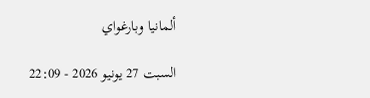ألمانيا وبارغواي

السبت 27 يونيو 2026 - 22:09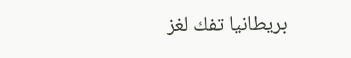بريطانيا تفك لغز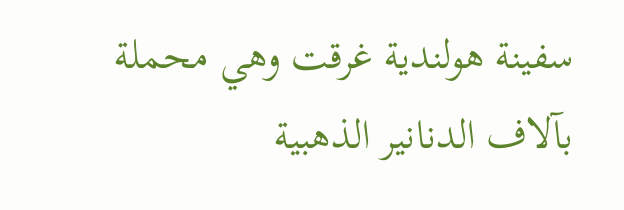سفينة هولندية غرقت وهي محملة بآلاف الدنانير الذهبية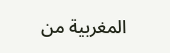المغربية من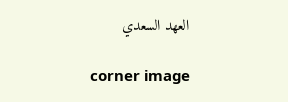العهد السعدي

corner image